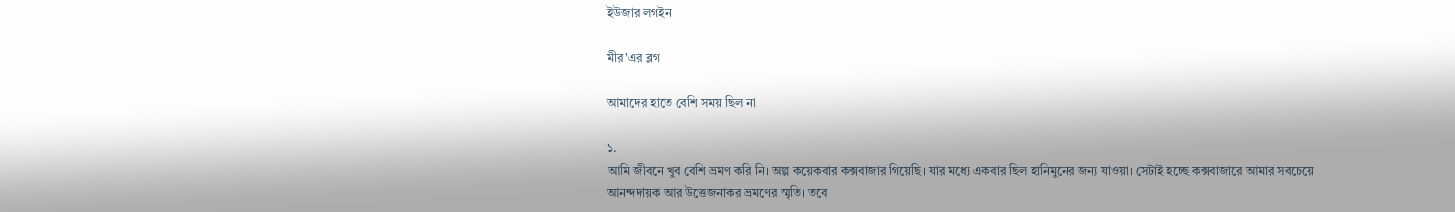ইউজার লগইন

মীর'এর ব্লগ

আমাদের হাতে বেশি সময় ছিল না

১.
আমি জীবনে খুব বেশি ভ্রমণ করি নি। অল্প কয়েকবার কক্সবাজার গিয়েছি। যার মধ্যে একবার ছিল হানিমুনের জন্য যাওয়া। সেটাই হচ্ছে কক্সবাজারে আমার সবচেয়ে আনন্দদায়ক আর উত্তেজনাকর ভ্রমণের স্মৃতি। তবে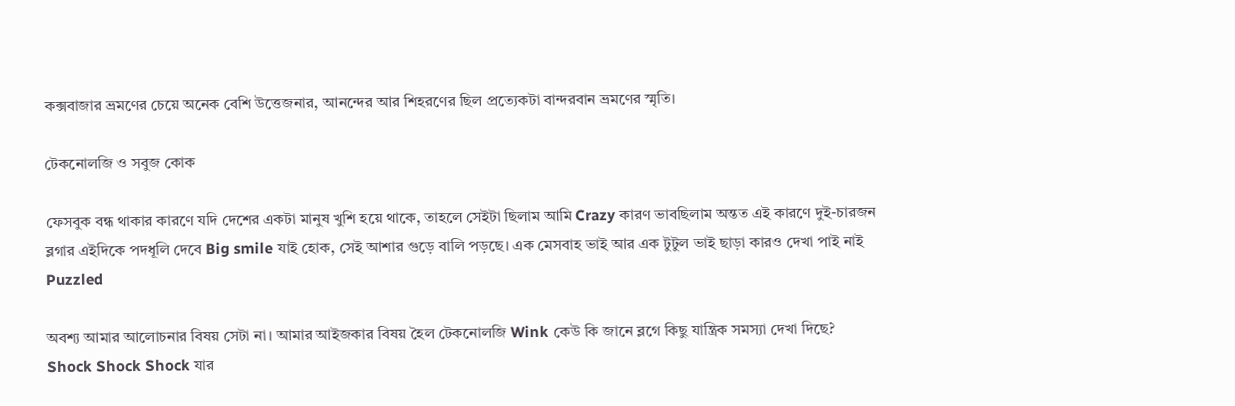কক্সবাজার ভ্রমণের চেয়ে অনেক বেশি উত্তেজনার, আনন্দের আর শিহরণের ছিল প্রত্যেকটা বান্দরবান ভ্রমণের স্মৃতি।

টেকনোলজি ও সবুজ কোক

ফেসবুক বন্ধ থাকার কারণে যদি দেশের একটা মানুষ খুশি হয়ে থাকে, তাহলে সেইটা ছিলাম আমি Crazy কারণ ভাবছিলাম অন্তত এই কারণে দুই-চারজন ব্লগার এইদিকে পদধূলি দেবে Big smile যাই হোক, সেই আশার গুড়ে বালি পড়ছে। এক মেসবাহ ভাই আর এক টুটুল ভাই ছাড়া কারও দেখা পাই নাই Puzzled

অবশ্য আমার আলোচনার বিষয় সেটা না। আমার আইজকার বিষয় হৈল টেকনোলজি Wink কেউ কি জানে ব্লগে কিছু যান্ত্রিক সমস্যা দেখা দিছে? Shock Shock Shock যার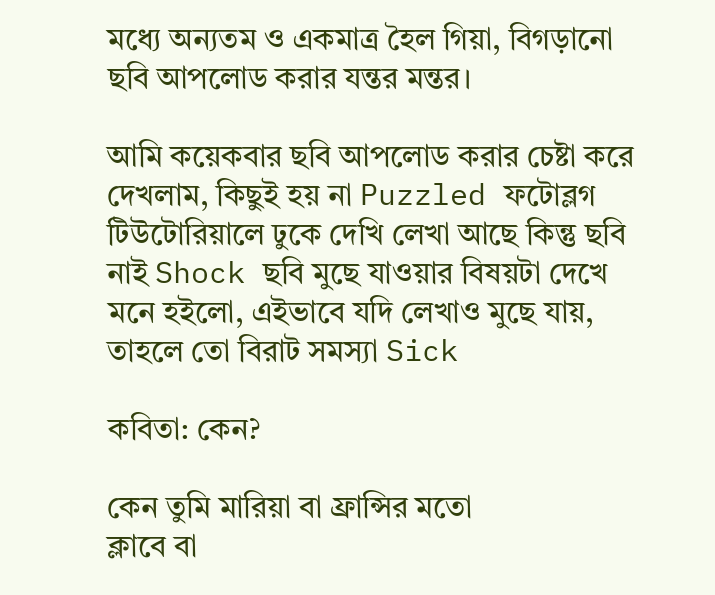মধ্যে অন্যতম ও একমাত্র হৈল গিয়া, বিগড়ানো ছবি আপলোড করার যন্তর মন্তর।

আমি কয়েকবার ছবি আপলোড করার চেষ্টা করে দেখলাম, কিছুই হয় না Puzzled ফটোব্লগ টিউটোরিয়ালে ঢুকে দেখি লেখা আছে কিন্তু ছবি নাই Shock ছবি মুছে যাওয়ার বিষয়টা দেখে মনে হইলো, এইভাবে যদি লেখাও মুছে যায়, তাহলে তো বিরাট সমস্যা Sick

কবিতা: কেন?

কেন তুমি মারিয়া বা ফ্রান্সির মতো
ক্লাবে বা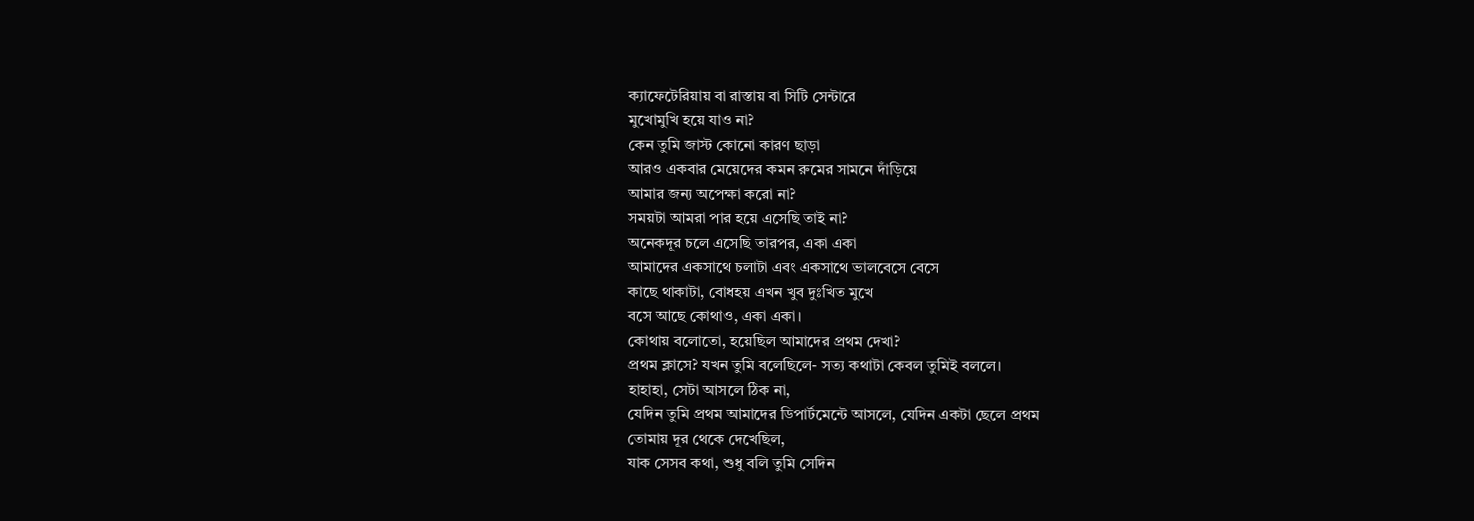ক্যাফেটেরিয়ায় বা রাস্তায় বা সিটি সেন্টারে
মুখোমুখি হয়ে যাও না?
কেন তুমি জাস্ট কোনো কারণ ছাড়া
আরও একবার মেয়েদের কমন রুমের সামনে দাঁড়িয়ে
আমার জন্য অপেক্ষা করো না?
সময়টা আমরা পার হয়ে এসেছি তাই না?
অনেকদূর চলে এসেছি তারপর, একা একা
আমাদের একসাথে চলাটা এবং একসাথে ভালবেসে বেসে
কাছে থাকাটা, বোধহয় এখন খুব দুঃখিত মুখে
বসে আছে কোথাও, একা একা।
কোথায় বলোতো, হয়েছিল আমাদের প্রথম দেখা?
প্রথম ক্লাসে? যখন তুমি বলেছিলে- সত্য কথাটা কেবল তুমিই বললে।
হাহাহা, সেটা আসলে ঠিক না,
যেদিন তুমি প্রথম আমাদের ডিপার্টমেন্টে আসলে, যেদিন একটা ছেলে প্রথম
তোমায় দূর থেকে দেখেছিল,
যাক সেসব কথা, শুধু বলি তুমি সেদিন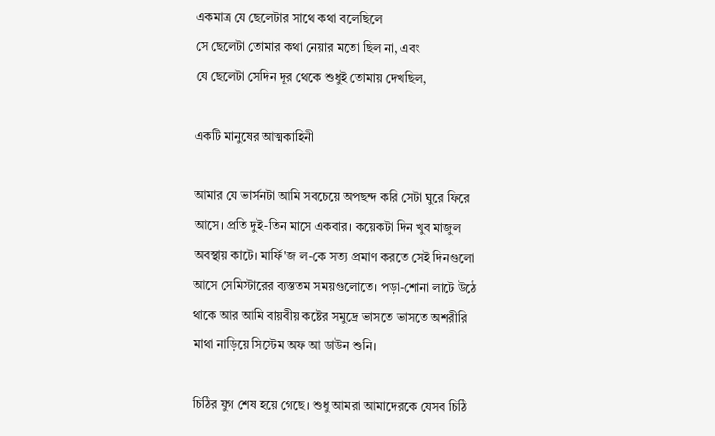একমাত্র যে ছেলেটার সাথে কথা বলেছিলে
সে ছেলেটা তোমার কথা নেয়ার মতো ছিল না, এবং
যে ছেলেটা সেদিন দূর থেকে শুধুই তোমায় দেখছিল,

একটি মানুষের আত্মকাহিনী

আমার যে ভার্সনটা আমি সবচেয়ে অপছন্দ করি সেটা ঘুরে ফিরে আসে। প্রতি দুই-তিন মাসে একবার। কয়েকটা দিন খুব মাজুল অবস্থায় কাটে। মার্ফি'জ ল-কে সত্য প্রমাণ করতে সেই দিনগুলো আসে সেমিস্টারের ব্যস্ততম সময়গুলোতে। পড়া-শোনা লাটে উঠে থাকে আর আমি বায়বীয় কষ্টের সমুদ্রে ভাসতে ভাসতে অশরীরি মাথা নাড়িয়ে সিস্টেম অফ আ ডাউন শুনি।

চিঠির যুগ শেষ হয়ে গেছে। শুধু আমরা আমাদেরকে যেসব চিঠি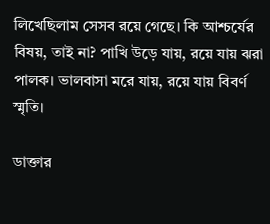লিখেছিলাম সেসব রয়ে গেছে। কি আশ্চর্যের বিষয়, তাই না? পাখি উড়ে যায়, রয়ে যায় ঝরা পালক। ভালবাসা মরে যায়, রয়ে যায় বিবর্ণ স্মৃতি।

ডাক্তার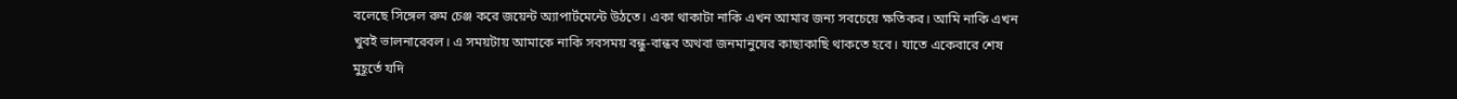বলেছে সিঙ্গেল রুম চেঞ্জ করে জয়েন্ট অ্যাপার্টমেন্টে উঠতে। একা থাকাটা নাকি এখন আমার জন্য সবচেয়ে ক্ষতিকর। আমি নাকি এখন খুবই ভালনারেবল। এ সময়টায় আমাকে নাকি সবসময় বন্ধু-বান্ধব অথবা জনমানুষের কাছাকাছি থাকতে হবে। যাতে একেবারে শেষ মুহূর্তে যদি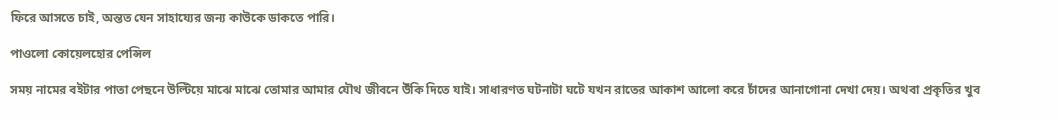ফিরে আসতে চাই, অন্তত যেন সাহায্যের জন্য কাউকে ডাকতে পারি।

পাওলো কোয়েলহোর পেন্সিল

সময় নামের বইটার পাতা পেছনে উল্টিয়ে মাঝে মাঝে তোমার আমার যৌথ জীবনে উঁকি দিতে যাই। সাধারণত ঘটনাটা ঘটে যখন রাতের আকাশ আলো করে চাঁদের আনাগোনা দেখা দেয়। অথবা প্রকৃতির খুব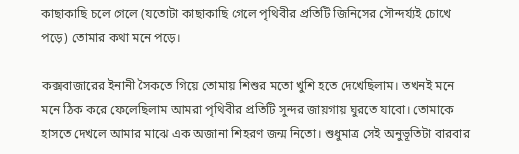কাছাকাছি চলে গেলে (যতোটা কাছাকাছি গেলে পৃথিবীর প্রতিটি জিনিসের সৌন্দর্য্যই চোখে পড়ে) তোমার কথা মনে পড়ে।

কক্সবাজারের ইনানী সৈকতে গিয়ে তোমায় শিশুর মতো খুশি হতে দেখেছিলাম। তখনই মনে মনে ঠিক করে ফেলেছিলাম আমরা পৃথিবীর প্রতিটি সুন্দর জায়গায় ঘুরতে যাবো। তোমাকে হাসতে দেখলে আমার মাঝে এক অজানা শিহরণ জন্ম নিতো। শুধুমাত্র সেই অনুভূতিটা বারবার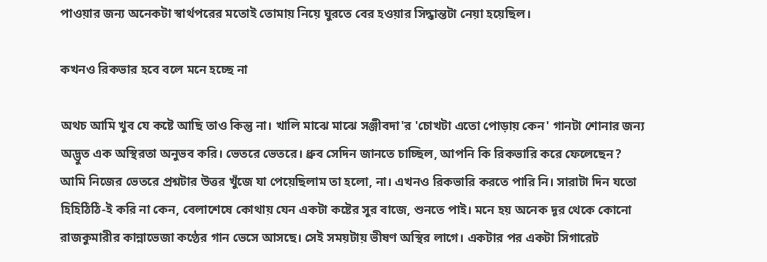পাওয়ার জন্য অনেকটা স্বার্থপরের মতোই তোমায় নিয়ে ঘুরতে বের হওয়ার সিদ্ধান্তটা নেয়া হয়েছিল।

কখনও রিকভার হবে বলে মনে হচ্ছে না

অথচ আমি খুব যে কষ্টে আছি তাও কিন্তু না। খালি মাঝে মাঝে সঞ্জীবদা'র 'চোখটা এতো পোড়ায় কেন' গানটা শোনার জন্য অদ্ভুত এক অস্থিরতা অনুভব করি। ভেতরে ভেতরে। ধ্রুব সেদিন জানতে চাচ্ছিল, আপনি কি রিকভারি করে ফেলেছেন? আমি নিজের ভেতরে প্রশ্নটার উত্তর খুঁজে যা পেয়েছিলাম তা হলো, না। এখনও রিকভারি করতে পারি নি। সারাটা দিন যতো হিহিঠিঠি-ই করি না কেন, বেলাশেষে কোথায় যেন একটা কষ্টের সুর বাজে, শুনতে পাই। মনে হয় অনেক দূর থেকে কোনো রাজকুমারীর কান্নাভেজা কণ্ঠের গান ভেসে আসছে। সেই সময়টায় ভীষণ অস্থির লাগে। একটার পর একটা সিগারেট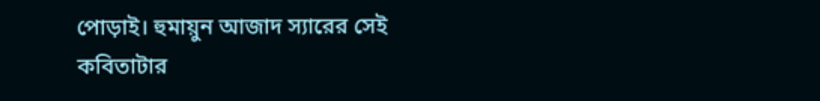পোড়াই। হুমায়ুন আজাদ স্যারের সেই কবিতাটার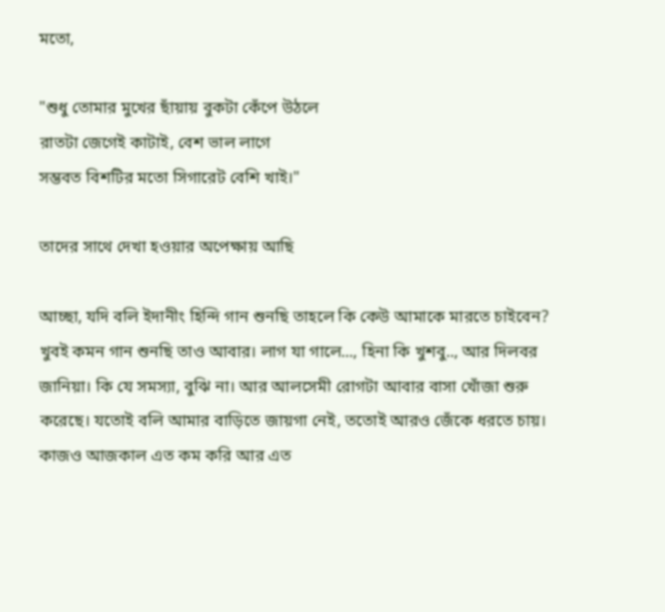মতো,

"শুধু তোমার মুখের ছাঁয়ায় বুকটা কেঁপে উঠলে
রাতটা জেগেই কাটাই, বেশ ভাল লাগে
সম্ভবত বিশটির মতো সিগারেট বেশি খাই।"

তাদের সাথে দেখা হওয়ার অপেক্ষায় আছি

আচ্ছা, যদি বলি ইদানীং হিন্দি গান শুনছি তাহলে কি কেউ আমাকে মারতে চাইবেন? খুবই কমন গান শুনছি তাও আবার। লাগ যা গালে..., হিনা কি খুশবু.., আর দিলবর জানিয়া। কি যে সমস্যা, বুঝি না। আর আলসেমী রোগটা আবার বাসা খোঁজা শুরু করেছে। যতোই বলি আমার বাড়িতে জায়গা নেই, ততোই আরও জেঁকে ধরতে চায়। কাজও আজকাল এত কম করি আর এত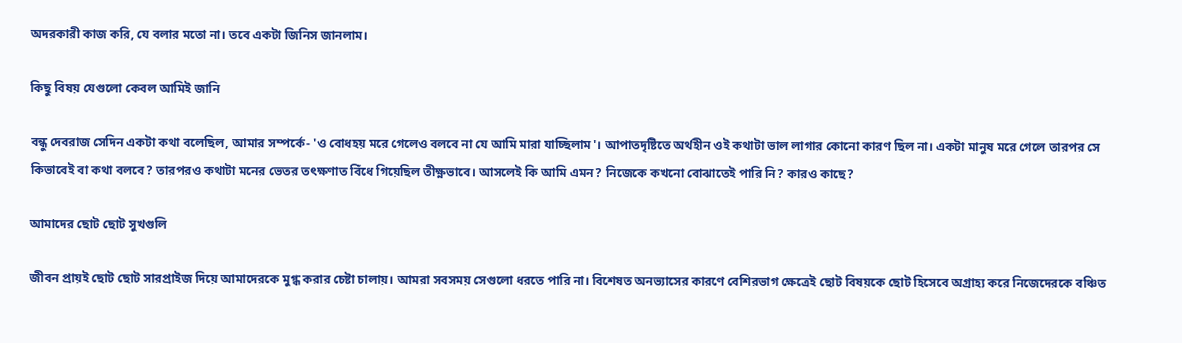অদরকারী কাজ করি, যে বলার মতো না। তবে একটা জিনিস জানলাম।

কিছু বিষয় যেগুলো কেবল আমিই জানি

বন্ধু দেবরাজ সেদিন একটা কথা বলেছিল, আমার সম্পর্কে- 'ও বোধহয় মরে গেলেও বলবে না যে আমি মারা যাচ্ছিলাম'। আপাতদৃষ্টিতে অর্থহীন ওই কথাটা ভাল লাগার কোনো কারণ ছিল না। একটা মানুষ মরে গেলে তারপর সে কিভাবেই বা কথা বলবে? তারপরও কথাটা মনের ভেতর তৎক্ষণাত বিঁধে গিয়েছিল তীক্ষ্ণভাবে। আসলেই কি আমি এমন? নিজেকে কখনো বোঝাতেই পারি নি? কারও কাছে?

আমাদের ছোট ছোট সুখগুলি

জীবন প্রায়ই ছোট ছোট সারপ্রাইজ দিয়ে আমাদেরকে মুগ্ধ করার চেষ্টা চালায়। আমরা সবসময় সেগুলো ধরতে পারি না। বিশেষত অনভ্যাসের কারণে বেশিরভাগ ক্ষেত্রেই ছোট বিষয়কে ছোট হিসেবে অগ্রাহ্য করে নিজেদেরকে বঞ্চিত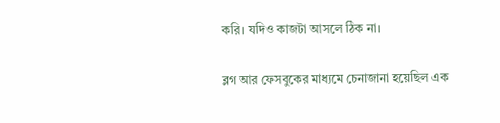করি। যদিও কাজটা আসলে ঠিক না।

ব্লগ আর ফেসবুকের মাধ্যমে চেনাজানা হয়েছিল এক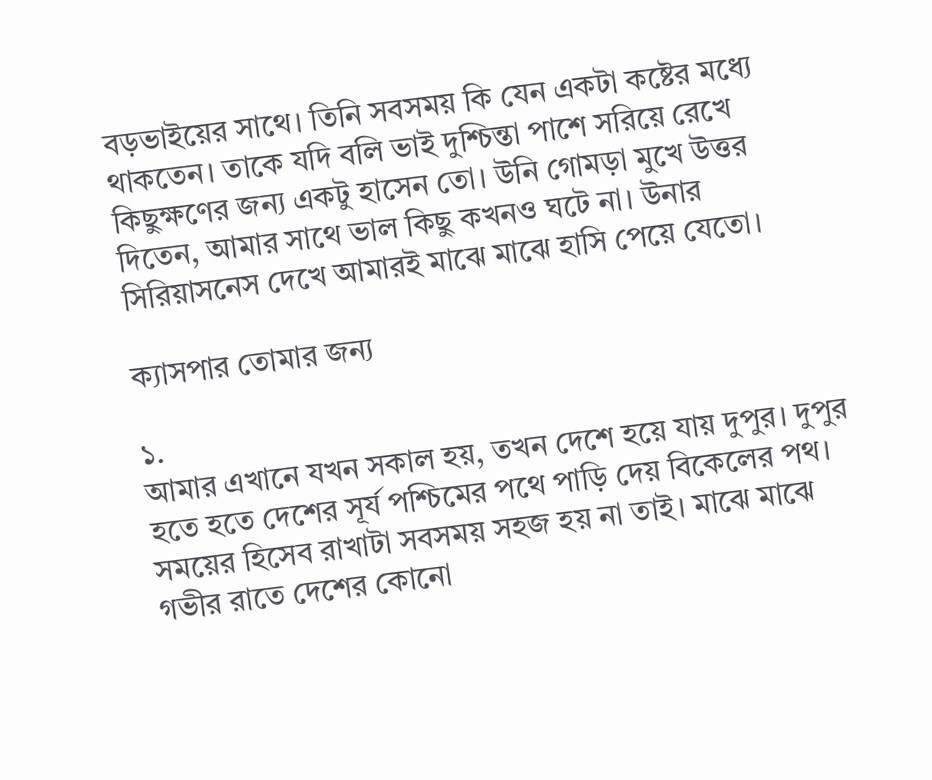বড়ভাইয়ের সাথে। তিনি সবসময় কি যেন একটা কষ্টের মধ্যে থাকতেন। তাকে যদি বলি ভাই দুশ্চিন্তা পাশে সরিয়ে রেখে কিছুক্ষণের জন্য একটু হাসেন তো। উনি গোমড়া মুখে উত্তর দিতেন, আমার সাথে ভাল কিছু কখনও ঘটে না। উনার সিরিয়াসনেস দেখে আমারই মাঝে মাঝে হাসি পেয়ে যেতো।

ক্যাসপার তোমার জন্য

১.
আমার এখানে যখন সকাল হয়, তখন দেশে হয়ে যায় দুপুর। দুপুর হতে হতে দেশের সূর্য পশ্চিমের পথে পাড়ি দেয় বিকেলের পথ। সময়ের হিসেব রাখাটা সবসময় সহজ হয় না তাই। মাঝে মাঝে গভীর রাতে দেশের কোনো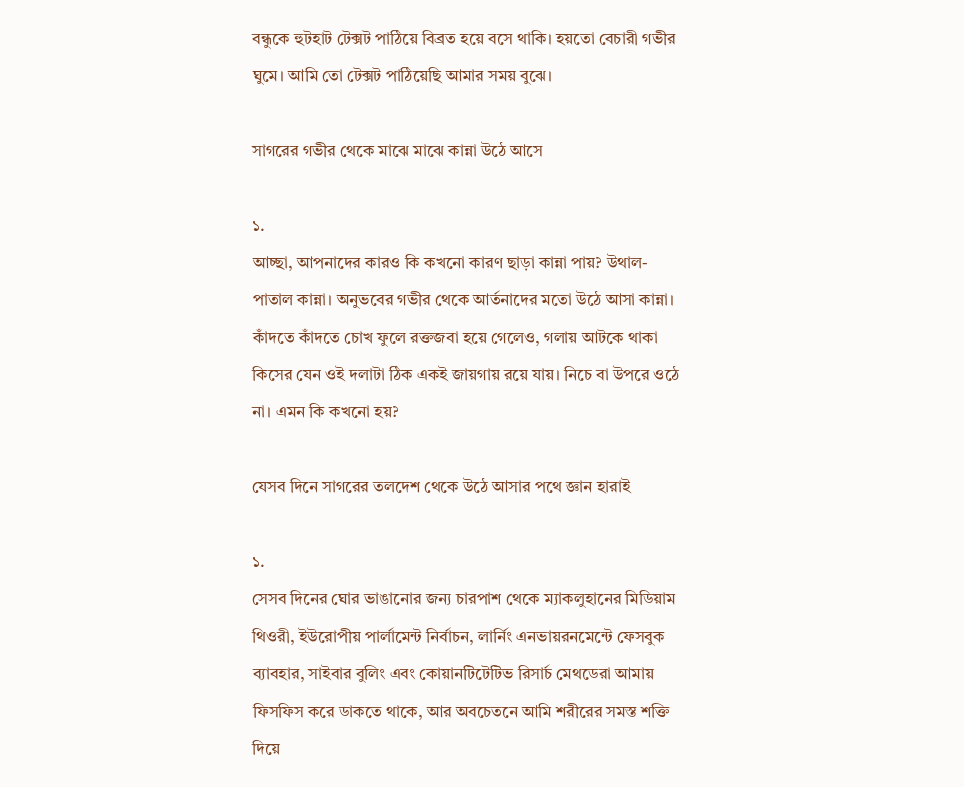বন্ধুকে হুটহাট টেক্সট পাঠিয়ে বিব্রত হয়ে বসে থাকি। হয়তো বেচারী গভীর ঘুমে। আমি তো টেক্সট পাঠিয়েছি আমার সময় বুঝে।

সাগরের গভীর থেকে মাঝে মাঝে কান্না উঠে আসে

১.
আচ্ছা, আপনাদের কারও কি কখনো কারণ ছাড়া কান্না পায়? উথাল-পাতাল কান্না। অনুভবের গভীর থেকে আর্তনাদের মতো উঠে আসা কান্না। কাঁদতে কাঁদতে চোখ ফুলে রক্তজবা হয়ে গেলেও, গলায় আটকে থাকা কিসের যেন ওই দলাটা ঠিক একই জায়গায় রয়ে যায়। নিচে বা উপরে ওঠে না। এমন কি কখনো হয়?

যেসব দিনে সাগরের তলদেশ থেকে উঠে আসার পথে জ্ঞান হারাই

১.
সেসব দিনের ঘোর ভাঙানোর জন্য চারপাশ থেকে ম্যাকলুহানের মিডিয়াম থিওরী, ইউরোপীয় পার্লামেন্ট নির্বাচন, লার্নিং এনভায়রনমেন্টে ফেসবুক ব্যাবহার, সাইবার বুলিং এবং কোয়ানটিটেটিভ রিসার্চ মেথডেরা আমায় ফিসফিস করে ডাকতে থাকে, আর অবচেতনে আমি শরীরের সমস্ত শক্তি দিয়ে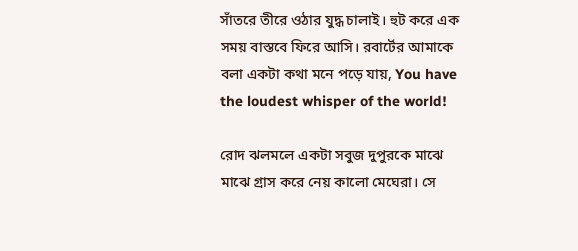সাঁতরে তীরে ওঠার যুদ্ধ চালাই। হুট করে এক সময় বাস্তবে ফিরে আসি। রবার্টের আমাকে বলা একটা কথা মনে পড়ে যায়, You have the loudest whisper of the world!

রোদ ঝলমলে একটা সবুজ দুপুরকে মাঝে মাঝে গ্রাস করে নেয় কালো মেঘেরা। সে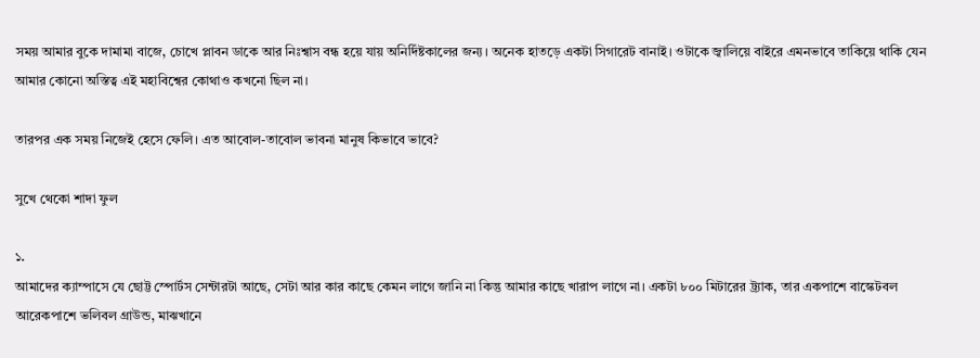সময় আমার বুকে দামামা বাজে, চোখে প্লাবন ডাকে আর নিঃশ্বাস বন্ধ হয়ে যায় অনির্দিষ্টকালের জন্য। অনেক হাতড়ে একটা সিগারেট বানাই। ওটাকে জ্বালিয়ে বাইরে এমনভাবে তাকিয়ে থাকি যেন আমার কোনো অস্তিত্ব এই মহাবিশ্বের কোথাও কখনো ছিল না।

তারপর এক সময় নিজেই হেসে ফেলি। এত আবোল-তাবোল ভাবনা মানুষ কিভাবে ভাবে?

সুখে থেকো শাদা ফুল

১.
আমাদের ক্যাম্পাসে যে ছোট্ট স্পোর্টস সেন্টারটা আছে, সেটা আর কার কাছে কেমন লাগে জানি না কিন্তু আমার কাছে খারাপ লাগে না। একটা ৮০০ মিটারের ট্র্যাক, তার একপাশে বাস্কেটবল আরেকপাশে ভলিবল গ্রাউন্ড, মাঝখানে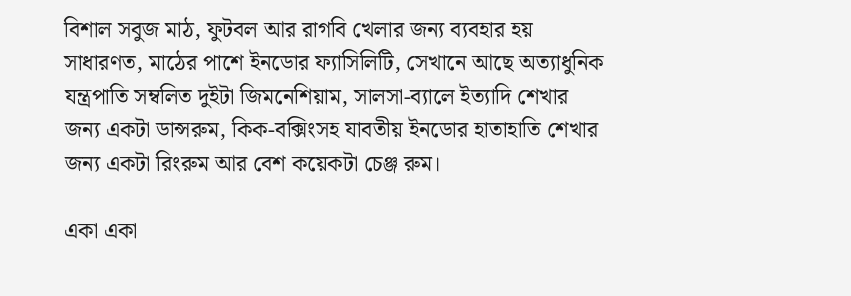বিশাল সবুজ মাঠ, ফুটবল আর রাগবি খেলার জন্য ব্যবহার হয় সাধারণত, মাঠের পাশে ইনডোর ফ্যাসিলিটি, সেখানে আছে অত্যাধুনিক যন্ত্রপাতি সম্বলিত দুইটা জিমনেশিয়াম, সালসা-ব্যালে ইত্যাদি শেখার জন্য একটা ডান্সরুম, কিক-বক্সিংসহ যাবতীয় ইনডোর হাতাহাতি শেখার জন্য একটা রিংরুম আর বেশ কয়েকটা চেঞ্জ রুম।

একা একা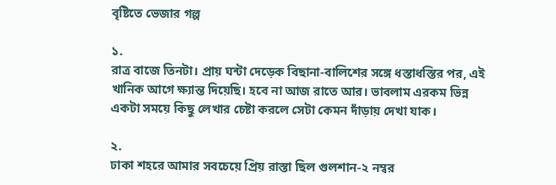বৃষ্টিতে ভেজার গল্প

১.
রাত্র বাজে তিনটা। প্রায় ঘন্টা দেড়েক বিছানা-বালিশের সঙ্গে ধস্তাধস্তির পর, এই খানিক আগে ক্ষ্যান্ত দিয়েছি। হবে না আজ রাতে আর। ভাবলাম এরকম ভিন্ন একটা সময়ে কিছু লেখার চেষ্টা করলে সেটা কেমন দাঁড়ায় দেখা যাক।

২.
ঢাকা শহরে আমার সবচেয়ে প্রিয় রাস্তা ছিল গুলশান-২ নম্বর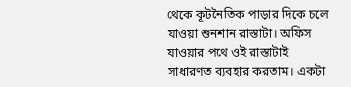থেকে কূটনৈতিক পাড়ার দিকে চলে যাওয়া শুনশান রাস্তাটা। অফিস যাওয়ার পথে ওই রাস্তাটাই সাধারণত ব্যবহার করতাম। একটা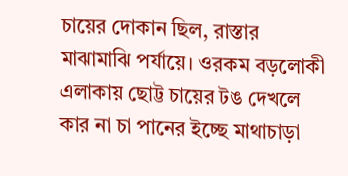চায়ের দোকান ছিল, রাস্তার মাঝামাঝি পর্যায়ে। ওরকম বড়লোকী এলাকায় ছোট্ট চায়ের টঙ দেখলে কার না চা পানের ইচ্ছে মাথাচাড়া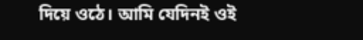দিয়ে ওঠে। আমি যেদিনই ওই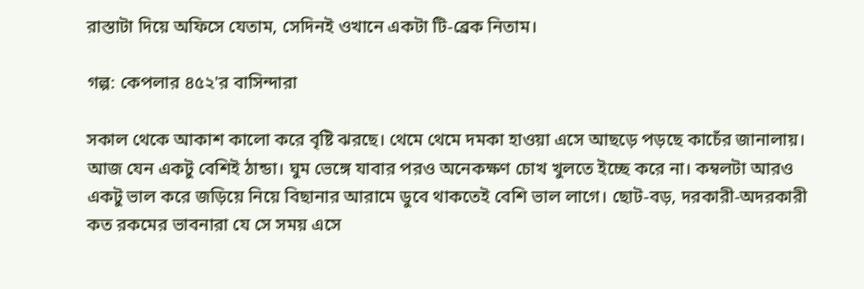রাস্তাটা দিয়ে অফিসে যেতাম, সেদিনই ওখানে একটা টি-ব্রেক নিতাম।

গল্প: কেপলার ৪৫২'র বাসিন্দারা

সকাল থেকে আকাশ কালো করে বৃষ্টি ঝরছে। থেমে থেমে দমকা হাওয়া এসে আছড়ে পড়ছে কাচেঁর জানালায়। আজ যেন একটু বেশিই ঠান্ডা। ঘুম ভেঙ্গে যাবার পরও অনেকক্ষণ চোখ খুলতে ইচ্ছে করে না। কম্বলটা আরও একটু ভাল করে জড়িয়ে নিয়ে বিছানার আরামে ডুবে থাকতেই বেশি ভাল লাগে। ছোট-বড়, দরকারী-অদরকারী কত রকমের ভাবনারা যে সে সময় এসে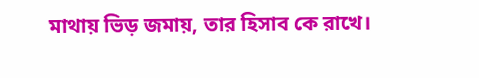মাথায় ভিড় জমায়, তার হিসাব কে রাখে।